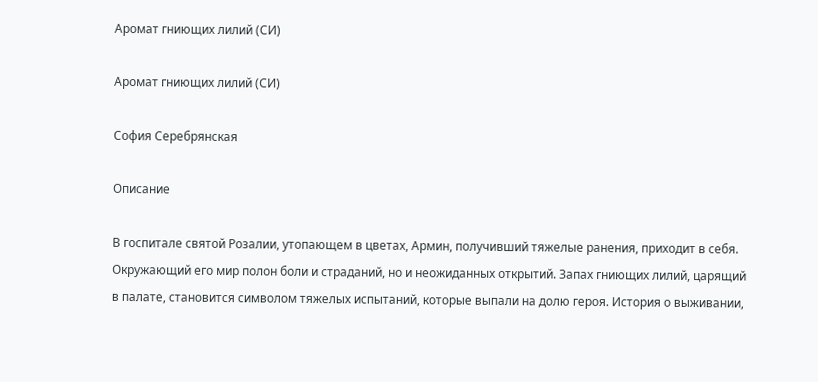Аромат гниющих лилий (СИ)

Аромат гниющих лилий (СИ)

София Серебрянская

Описание

В госпитале святой Розалии, утопающем в цветах, Армин, получивший тяжелые ранения, приходит в себя. Окружающий его мир полон боли и страданий, но и неожиданных открытий. Запах гниющих лилий, царящий в палате, становится символом тяжелых испытаний, которые выпали на долю героя. История о выживании,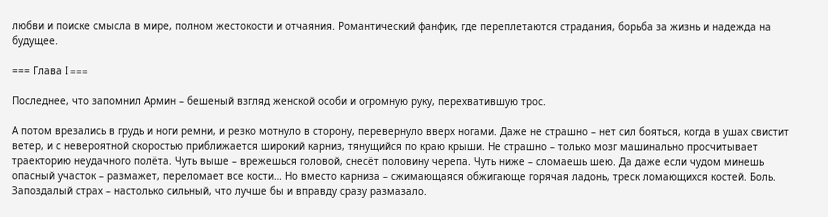любви и поиске смысла в мире, полном жестокости и отчаяния. Романтический фанфик, где переплетаются страдания, борьба за жизнь и надежда на будущее.

=== Глава I ===

Последнее, что запомнил Армин – бешеный взгляд женской особи и огромную руку, перехватившую трос.

А потом врезались в грудь и ноги ремни, и резко мотнуло в сторону, перевернуло вверх ногами. Даже не страшно – нет сил бояться, когда в ушах свистит ветер, и с невероятной скоростью приближается широкий карниз, тянущийся по краю крыши. Не страшно – только мозг машинально просчитывает траекторию неудачного полёта. Чуть выше – врежешься головой, снесёт половину черепа. Чуть ниже – сломаешь шею. Да даже если чудом минешь опасный участок – размажет, переломает все кости… Но вместо карниза – сжимающаяся обжигающе горячая ладонь, треск ломающихся костей. Боль. Запоздалый страх – настолько сильный, что лучше бы и вправду сразу размазало.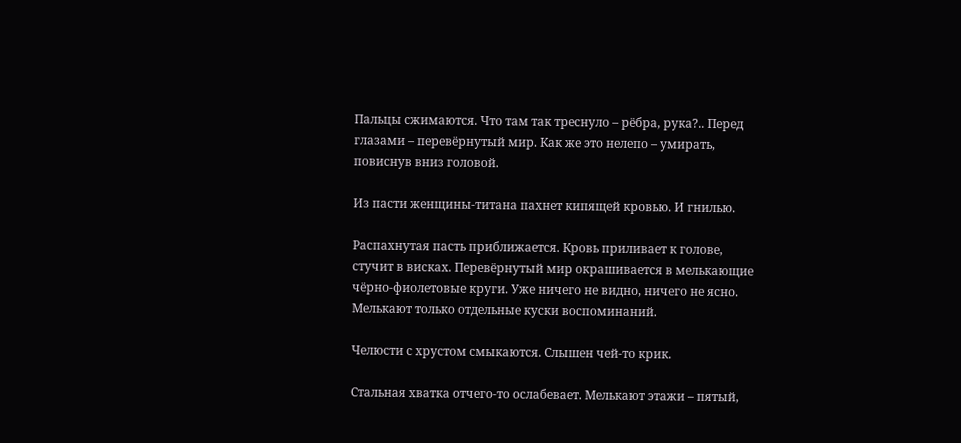Пальцы сжимаются. Что там так треснуло – рёбра, рука?.. Перед глазами – перевёрнутый мир. Как же это нелепо – умирать, повиснув вниз головой.

Из пасти женщины-титана пахнет кипящей кровью. И гнилью.

Распахнутая пасть приближается. Кровь приливает к голове, стучит в висках. Перевёрнутый мир окрашивается в мелькающие чёрно-фиолетовые круги. Уже ничего не видно, ничего не ясно. Мелькают только отдельные куски воспоминаний.

Челюсти с хрустом смыкаются. Слышен чей-то крик.

Стальная хватка отчего-то ослабевает. Мелькают этажи – пятый,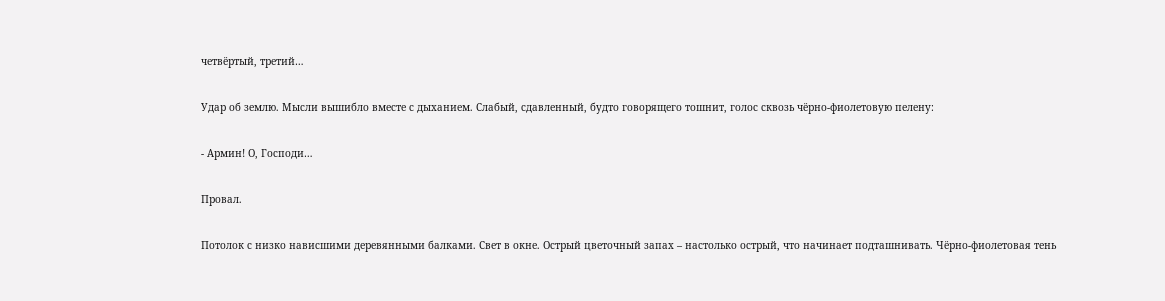четвёртый, третий…

Удар об землю. Мысли вышибло вместе с дыханием. Слабый, сдавленный, будто говорящего тошнит, голос сквозь чёрно-фиолетовую пелену:

- Армин! О, Господи…

Провал.

Потолок с низко нависшими деревянными балками. Свет в окне. Острый цветочный запах – настолько острый, что начинает подташнивать. Чёрно-фиолетовая тень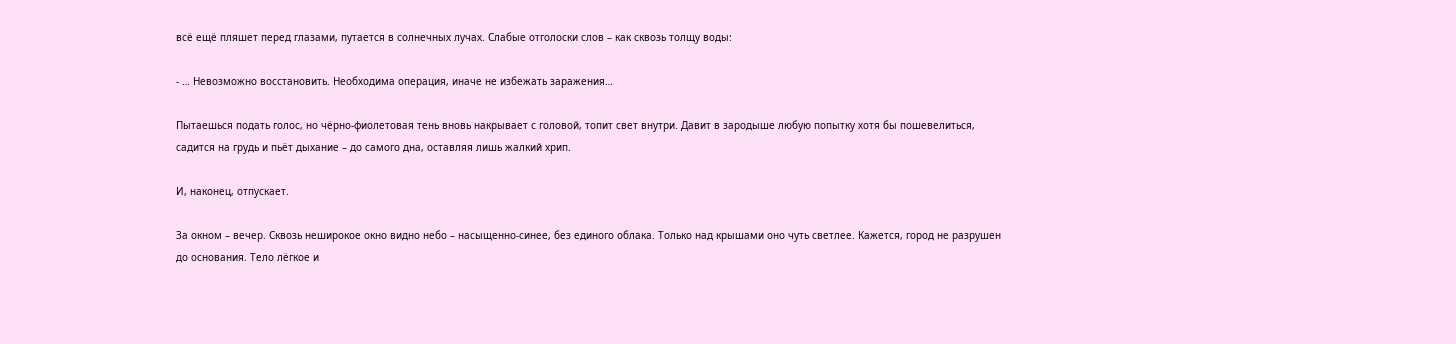всё ещё пляшет перед глазами, путается в солнечных лучах. Слабые отголоски слов – как сквозь толщу воды:

- … Невозможно восстановить. Необходима операция, иначе не избежать заражения…

Пытаешься подать голос, но чёрно-фиолетовая тень вновь накрывает с головой, топит свет внутри. Давит в зародыше любую попытку хотя бы пошевелиться, садится на грудь и пьёт дыхание – до самого дна, оставляя лишь жалкий хрип.

И, наконец, отпускает.

За окном – вечер. Сквозь неширокое окно видно небо – насыщенно-синее, без единого облака. Только над крышами оно чуть светлее. Кажется, город не разрушен до основания. Тело лёгкое и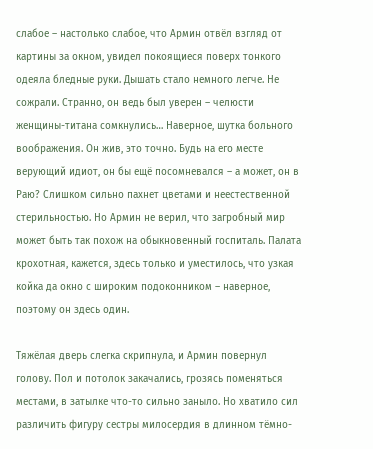слабое – настолько слабое, что Армин отвёл взгляд от картины за окном, увидел покоящиеся поверх тонкого одеяла бледные руки. Дышать стало немного легче. Не сожрали. Странно, он ведь был уверен – челюсти женщины-титана сомкнулись… Наверное, шутка больного воображения. Он жив, это точно. Будь на его месте верующий идиот, он бы ещё посомневался – а может, он в Раю? Слишком сильно пахнет цветами и неестественной стерильностью. Но Армин не верил, что загробный мир может быть так похож на обыкновенный госпиталь. Палата крохотная, кажется, здесь только и уместилось, что узкая койка да окно с широким подоконником – наверное, поэтому он здесь один.

Тяжёлая дверь слегка скрипнула, и Армин повернул голову. Пол и потолок закачались, грозясь поменяться местами, в затылке что-то сильно заныло. Но хватило сил различить фигуру сестры милосердия в длинном тёмно-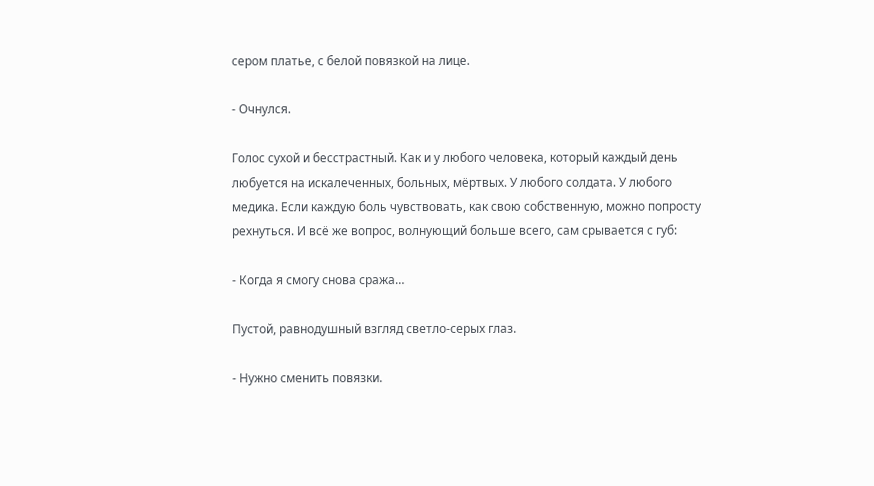сером платье, с белой повязкой на лице.

- Очнулся.

Голос сухой и бесстрастный. Как и у любого человека, который каждый день любуется на искалеченных, больных, мёртвых. У любого солдата. У любого медика. Если каждую боль чувствовать, как свою собственную, можно попросту рехнуться. И всё же вопрос, волнующий больше всего, сам срывается с губ:

- Когда я смогу снова сража…

Пустой, равнодушный взгляд светло-серых глаз.

- Нужно сменить повязки.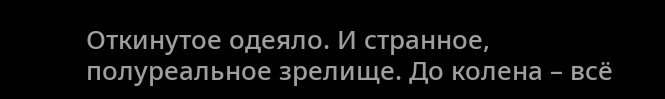Откинутое одеяло. И странное, полуреальное зрелище. До колена – всё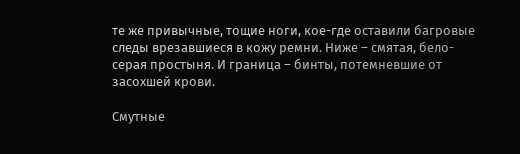те же привычные, тощие ноги, кое-где оставили багровые следы врезавшиеся в кожу ремни. Ниже – смятая, бело-серая простыня. И граница – бинты, потемневшие от засохшей крови.

Смутные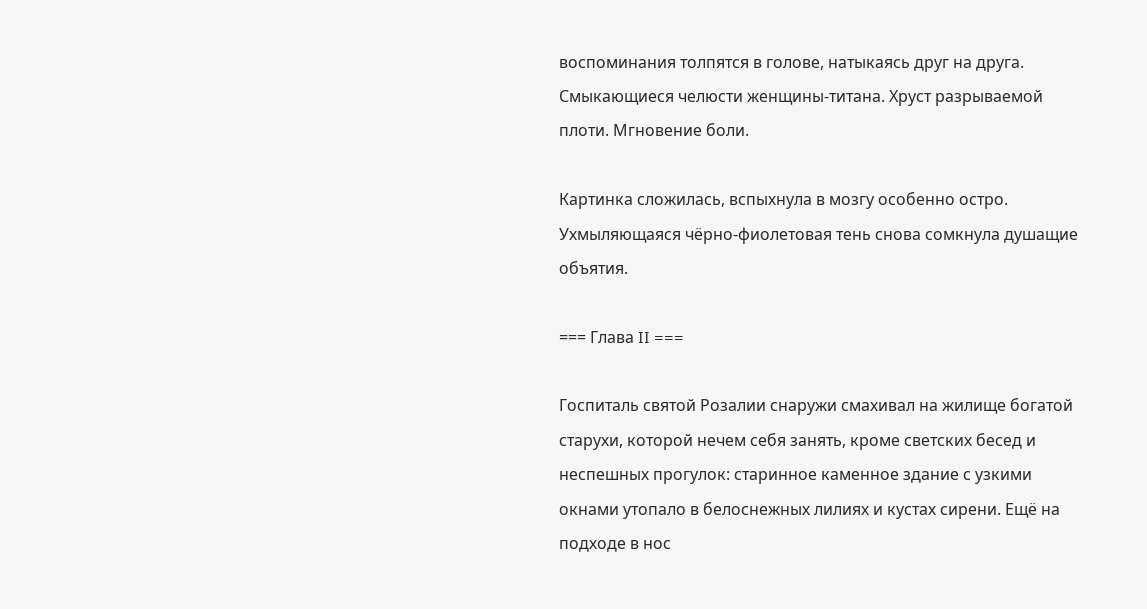воспоминания толпятся в голове, натыкаясь друг на друга. Смыкающиеся челюсти женщины-титана. Хруст разрываемой плоти. Мгновение боли.

Картинка сложилась, вспыхнула в мозгу особенно остро. Ухмыляющаяся чёрно-фиолетовая тень снова сомкнула душащие объятия.

=== Глава II ===

Госпиталь святой Розалии снаружи смахивал на жилище богатой старухи, которой нечем себя занять, кроме светских бесед и неспешных прогулок: старинное каменное здание с узкими окнами утопало в белоснежных лилиях и кустах сирени. Ещё на подходе в нос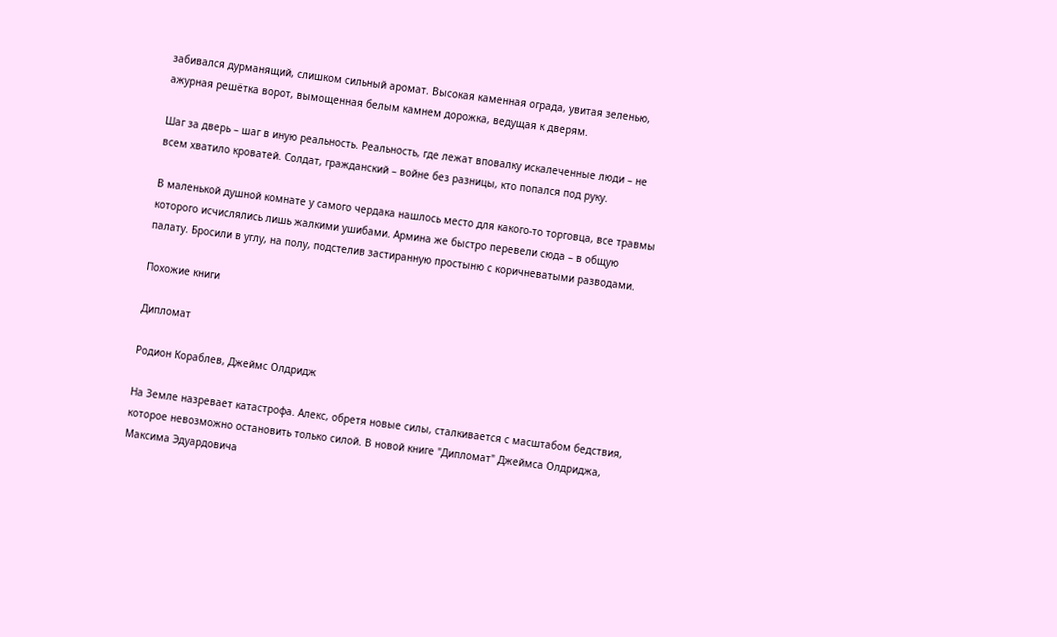забивался дурманящий, слишком сильный аромат. Высокая каменная ограда, увитая зеленью, ажурная решётка ворот, вымощенная белым камнем дорожка, ведущая к дверям.

Шаг за дверь – шаг в иную реальность. Реальность, где лежат вповалку искалеченные люди – не всем хватило кроватей. Солдат, гражданский – войне без разницы, кто попался под руку.

В маленькой душной комнате у самого чердака нашлось место для какого-то торговца, все травмы которого исчислялись лишь жалкими ушибами. Армина же быстро перевели сюда – в общую палату. Бросили в углу, на полу, подстелив застиранную простыню с коричневатыми разводами.

Похожие книги

Дипломат

Родион Кораблев, Джеймс Олдридж

На Земле назревает катастрофа. Алекс, обретя новые силы, сталкивается с масштабом бедствия, которое невозможно остановить только силой. В новой книге "Дипломат" Джеймса Олдриджа, Максима Эдуардовича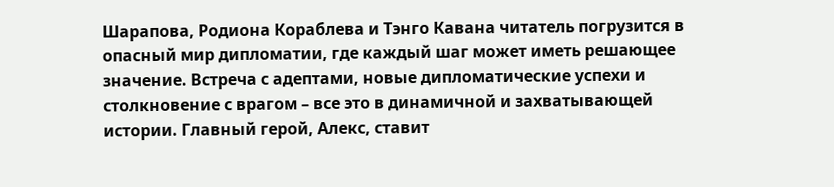Шарапова, Родиона Кораблева и Тэнго Кавана читатель погрузится в опасный мир дипломатии, где каждый шаг может иметь решающее значение. Встреча с адептами, новые дипломатические успехи и столкновение с врагом – все это в динамичной и захватывающей истории. Главный герой, Алекс, ставит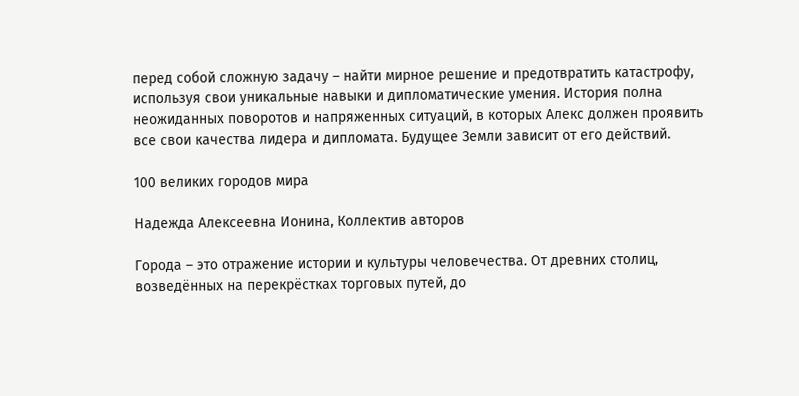перед собой сложную задачу – найти мирное решение и предотвратить катастрофу, используя свои уникальные навыки и дипломатические умения. История полна неожиданных поворотов и напряженных ситуаций, в которых Алекс должен проявить все свои качества лидера и дипломата. Будущее Земли зависит от его действий.

100 великих городов мира

Надежда Алексеевна Ионина, Коллектив авторов

Города – это отражение истории и культуры человечества. От древних столиц, возведённых на перекрёстках торговых путей, до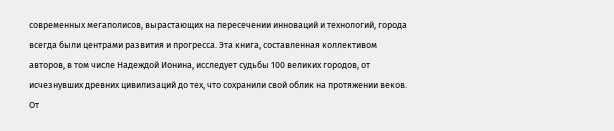современных мегаполисов, вырастающих на пересечении инноваций и технологий, города всегда были центрами развития и прогресса. Эта книга, составленная коллективом авторов, в том числе Надеждой Ионина, исследует судьбы 100 великих городов, от исчезнувших древних цивилизаций до тех, что сохранили свой облик на протяжении веков. От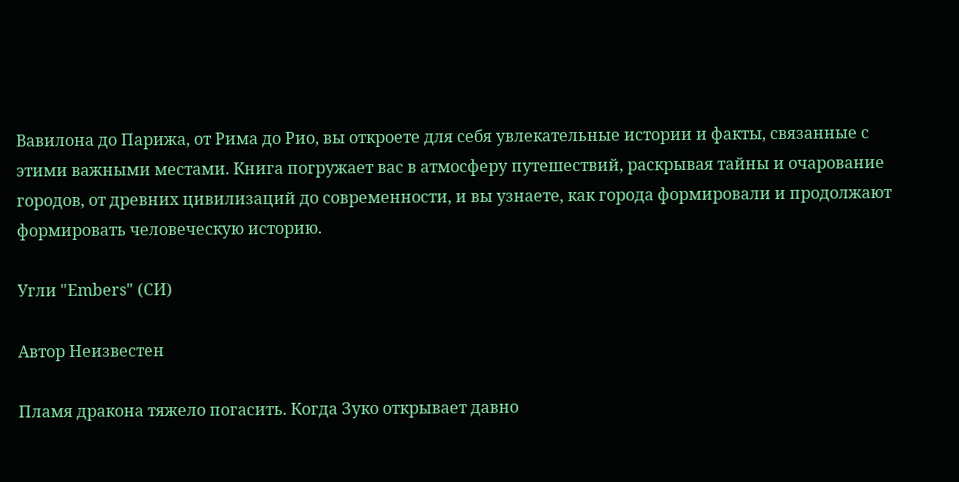Вавилона до Парижа, от Рима до Рио, вы откроете для себя увлекательные истории и факты, связанные с этими важными местами. Книга погружает вас в атмосферу путешествий, раскрывая тайны и очарование городов, от древних цивилизаций до современности, и вы узнаете, как города формировали и продолжают формировать человеческую историю.

Угли "Embers" (СИ)

Автор Неизвестeн

Пламя дракона тяжело погасить. Когда Зуко открывает давно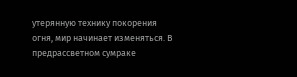утерянную технику покорения огня, мир начинает изменяться. В предрассветном сумраке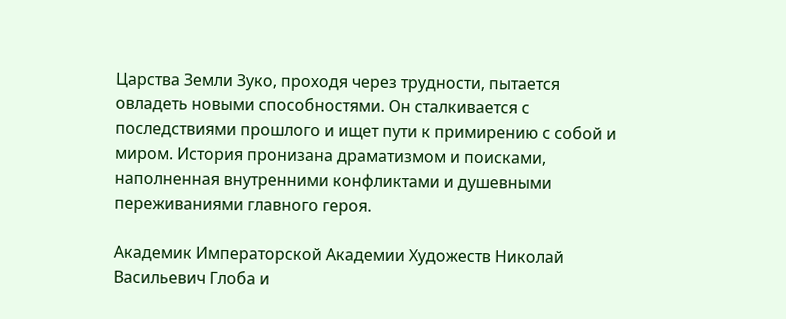Царства Земли Зуко, проходя через трудности, пытается овладеть новыми способностями. Он сталкивается с последствиями прошлого и ищет пути к примирению с собой и миром. История пронизана драматизмом и поисками, наполненная внутренними конфликтами и душевными переживаниями главного героя.

Академик Императорской Академии Художеств Николай Васильевич Глоба и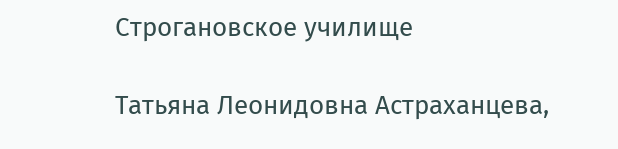Строгановское училище

Татьяна Леонидовна Астраханцева,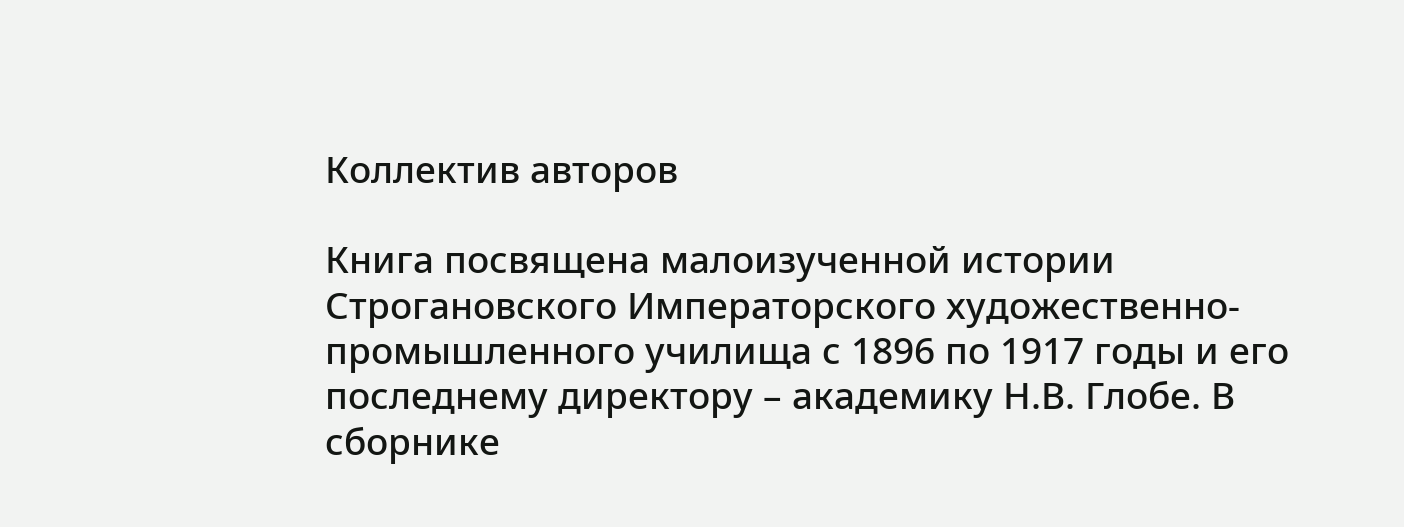Коллектив авторов

Книга посвящена малоизученной истории Строгановского Императорского художественно-промышленного училища с 1896 по 1917 годы и его последнему директору – академику Н.В. Глобе. В сборнике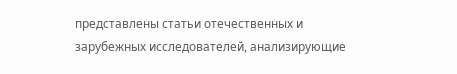представлены статьи отечественных и зарубежных исследователей, анализирующие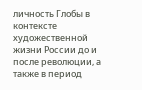личность Глобы в контексте художественной жизни России до и после революции, а также в период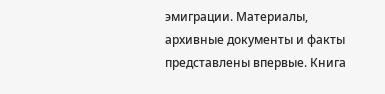эмиграции. Материалы, архивные документы и факты представлены впервые. Книга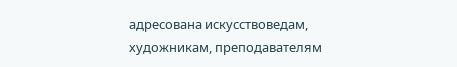адресована искусствоведам, художникам, преподавателям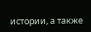истории, а также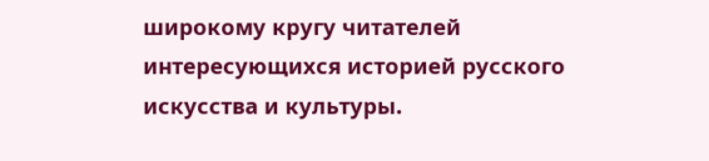широкому кругу читателей интересующихся историей русского искусства и культуры.